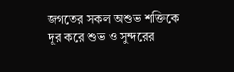জগতের সকল অশুভ শক্তিকে দূর করে শুভ ও সুন্দরের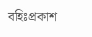বহিঃপ্রকাশ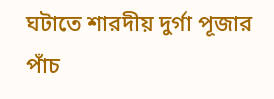ঘটাতে শারদীয় দুর্গা পূজার পাঁচ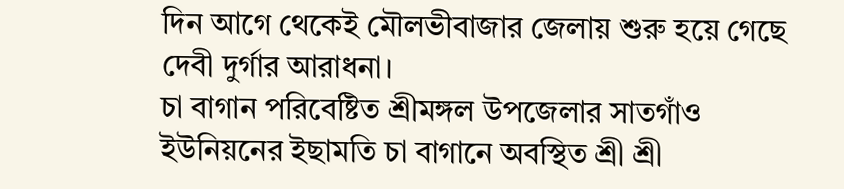দিন আগে থেকেই মৌলভীবাজার জেলায় শুরু হয়ে গেছে দেবী দুর্গার আরাধনা।
চা বাগান পরিবেষ্টিত শ্রীমঙ্গল উপজেলার সাতগাঁও ইউনিয়নের ইছামতি চা বাগানে অবস্থিত শ্রী শ্রী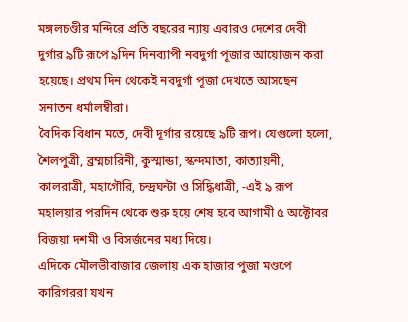মঙ্গলচণ্ডীর মন্দিরে প্রতি বছরের ন্যায় এবারও দেশের দেবী দুর্গার ৯টি রূপে ৯দিন দিনব্যাপী নবদুর্গা পূজার আয়োজন করা হয়েছে। প্রথম দিন থেকেই নবদুর্গা পূজা দেখতে আসছেন সনাতন ধর্মালম্বীরা।
বৈদিক বিধান মতে, দেবী দূর্গার রয়েছে ৯টি রূপ। যেগুলো হলো, শৈলপুত্রী, ব্রম্মচারিনী, কুস্মান্ডা, স্কন্দমাতা, কাত্যায়নী, কালরাত্রী, মহাগৌরি, চন্দ্রঘন্টা ও সিদ্ধিধাত্রী, -এই ৯ রূপ মহালয়ার পরদিন থেকে শুরু হয়ে শেষ হবে আগামী ৫ অক্টোবর বিজয়া দশমী ও বিসর্জনের মধ্য দিয়ে।
এদিকে মৌলভীবাজার জেলায় এক হাজার পুজা মণ্ডপে কারিগররা যখন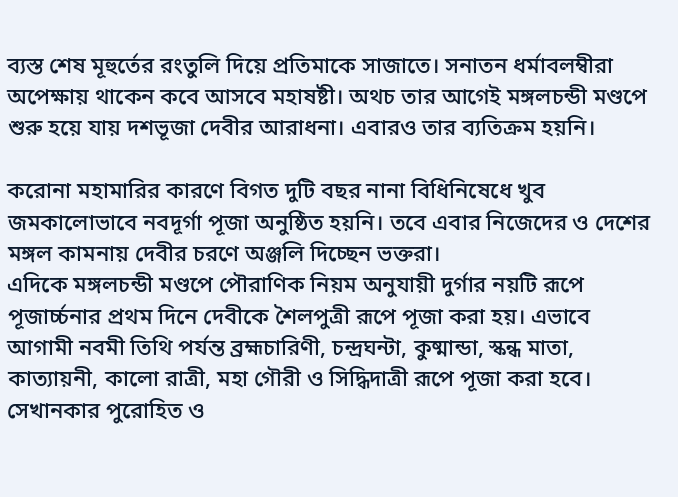ব্যস্ত শেষ মূহুর্তের রংতুলি দিয়ে প্রতিমাকে সাজাতে। সনাতন ধর্মাবলম্বীরা অপেক্ষায় থাকেন কবে আসবে মহাষষ্টী। অথচ তার আগেই মঙ্গলচন্ডী মণ্ডপে শুরু হয়ে যায় দশভূজা দেবীর আরাধনা। এবারও তার ব্যতিক্রম হয়নি।

করোনা মহামারির কারণে বিগত দুটি বছর নানা বিধিনিষেধে খুব জমকালোভাবে নবদূর্গা পূজা অনুষ্ঠিত হয়নি। তবে এবার নিজেদের ও দেশের মঙ্গল কামনায় দেবীর চরণে অঞ্জলি দিচ্ছেন ভক্তরা।
এদিকে মঙ্গলচন্ডী মণ্ডপে পৌরাণিক নিয়ম অনুযায়ী দুর্গার নয়টি রূপে পূজার্চ্চনার প্রথম দিনে দেবীকে শৈলপুত্রী রূপে পূজা করা হয়। এভাবে আগামী নবমী তিথি পর্যন্ত ব্রহ্মচারিণী, চন্দ্রঘন্টা, কুষ্মান্ডা, স্কন্ধ মাতা, কাত্যায়নী, কালো রাত্রী, মহা গৌরী ও সিদ্ধিদাত্রী রূপে পূজা করা হবে।
সেখানকার পুরোহিত ও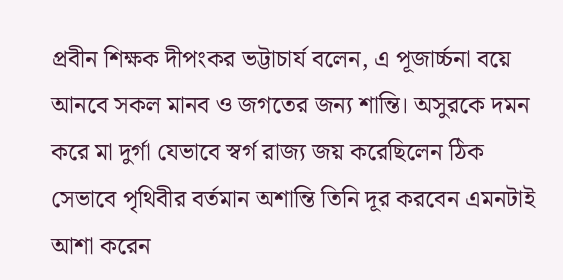প্রবীন শিক্ষক দীপংকর ভট্টাচার্য বলেন, এ পূজার্চ্চনা বয়ে আনবে সকল মানব ও জগতের জন্য শান্তি। অসুরকে দমন করে মা দুর্গা যেভাবে স্বর্গ রাজ্য জয় করেছিলেন ঠিক সেভাবে পৃথিবীর বর্তমান অশান্তি তিনি দূর করবেন এমনটাই আশা করেন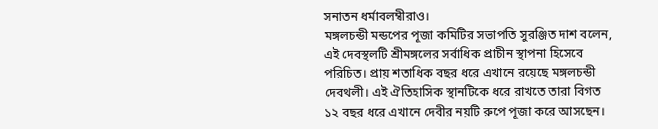সনাতন ধর্মাবলম্বীরাও।
মঙ্গলচন্ডী মন্ডপের পূজা কমিটির সভাপতি সুরঞ্জিত দাশ বলেন, এই দেবস্থলটি শ্রীমঙ্গলের সর্বাধিক প্রাচীন স্থাপনা হিসেবে পরিচিত। প্রায় শতাধিক বছর ধরে এখানে রয়েছে মঙ্গলচন্ডী দেবথলী। এই ঐতিহাসিক স্থানটিকে ধরে রাখতে তারা বিগত ১২ বছর ধরে এখানে দেবীর নয়টি রুপে পূজা করে আসছেন।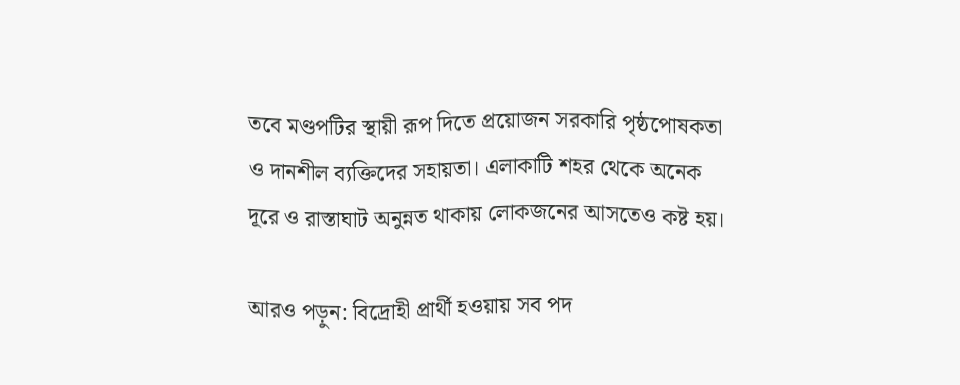তবে মণ্ডপটির স্থায়ী রূপ দিতে প্রয়োজন সরকারি পৃষ্ঠপোষকতা ও দানশীল ব্যক্তিদের সহায়তা। এলাকাটি শহর থেকে অনেক দূরে ও রাস্তাঘাট অনুন্নত থাকায় লোকজনের আসতেও কষ্ট হয়।

আরও পড়ুন: বিদ্রোহী প্রার্থী হওয়ায় সব পদ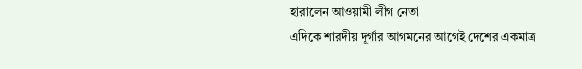হারালেন আওয়ামী লীগ নেতা
এদিকে শারদীয় দূর্গার আগমনের আগেই দেশের একমাত্র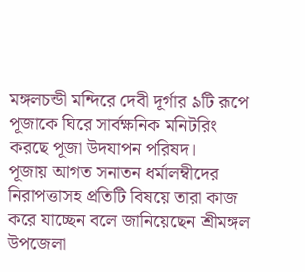মঙ্গলচন্ডী মন্দিরে দেবী দূর্গার ৯টি রূপে পূজাকে ঘিরে সার্বক্ষনিক মনিটরিং করছে পূজা উদযাপন পরিষদ।
পূজায় আগত সনাতন ধর্মালম্বীদের নিরাপত্তাসহ প্রতিটি বিষয়ে তারা কাজ করে যাচ্ছেন বলে জানিয়েছেন শ্রীমঙ্গল উপজেলা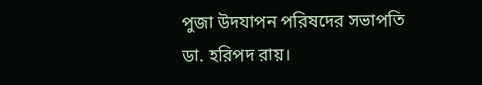পুজা উদযাপন পরিষদের সভাপতি ডা. হরিপদ রায়।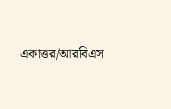একাত্তর/আরবিএস